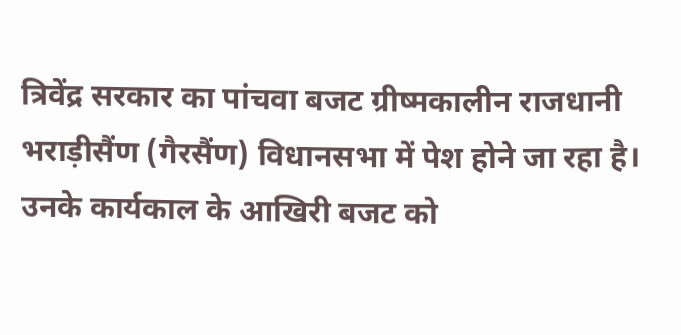त्रिवेंद्र सरकार का पांचवा बजट ग्रीष्मकालीन राजधानी भराड़ीसैंण (गैरसैंण) विधानसभा में पेश होने जा रहा है। उनके कार्यकाल के आखिरी बजट को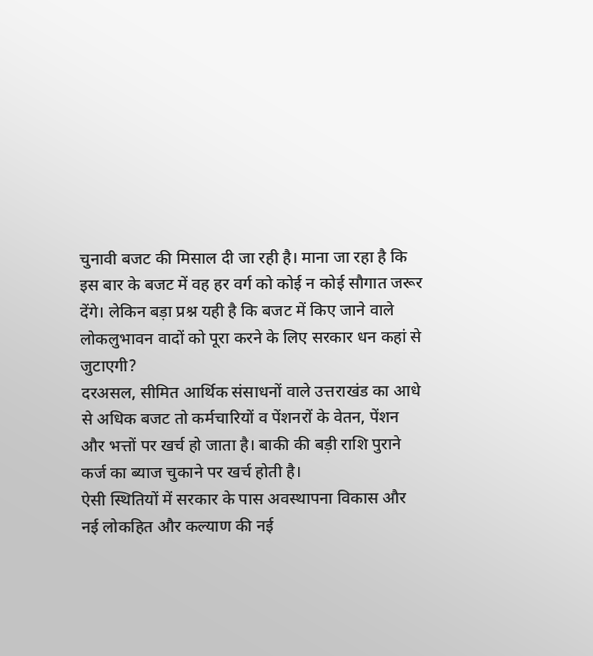चुनावी बजट की मिसाल दी जा रही है। माना जा रहा है कि इस बार के बजट में वह हर वर्ग को कोई न कोई सौगात जरूर देंगे। लेकिन बड़ा प्रश्न यही है कि बजट में किए जाने वाले लोकलुभावन वादों को पूरा करने के लिए सरकार धन कहां से जुटाएगी?
दरअसल, सीमित आर्थिक संसाधनों वाले उत्तराखंड का आधे से अधिक बजट तो कर्मचारियों व पेंशनरों के वेतन, पेंशन और भत्तों पर खर्च हो जाता है। बाकी की बड़ी राशि पुराने कर्ज का ब्याज चुकाने पर खर्च होती है।
ऐसी स्थितियों में सरकार के पास अवस्थापना विकास और नई लोकहित और कल्याण की नई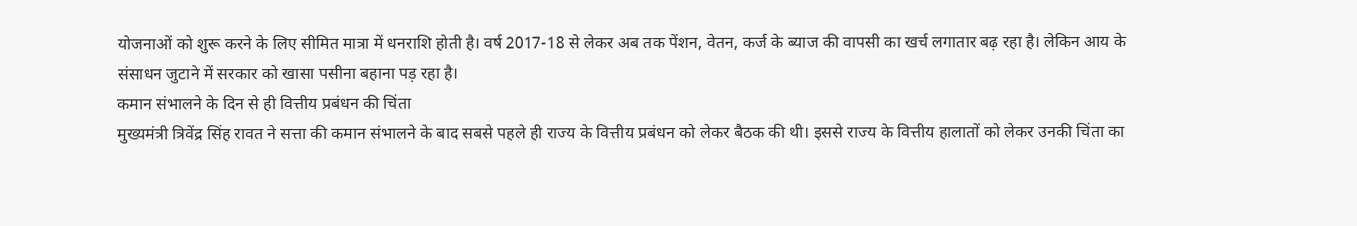योजनाओं को शुरू करने के लिए सीमित मात्रा में धनराशि होती है। वर्ष 2017-18 से लेकर अब तक पेंशन, वेतन, कर्ज के ब्याज की वापसी का खर्च लगातार बढ़ रहा है। लेकिन आय के संसाधन जुटाने में सरकार को खासा पसीना बहाना पड़ रहा है।
कमान संभालने के दिन से ही वित्तीय प्रबंधन की चिंता
मुख्यमंत्री त्रिवेंद्र सिंह रावत ने सत्ता की कमान संभालने के बाद सबसे पहले ही राज्य के वित्तीय प्रबंधन को लेकर बैठक की थी। इससे राज्य के वित्तीय हालातों को लेकर उनकी चिंता का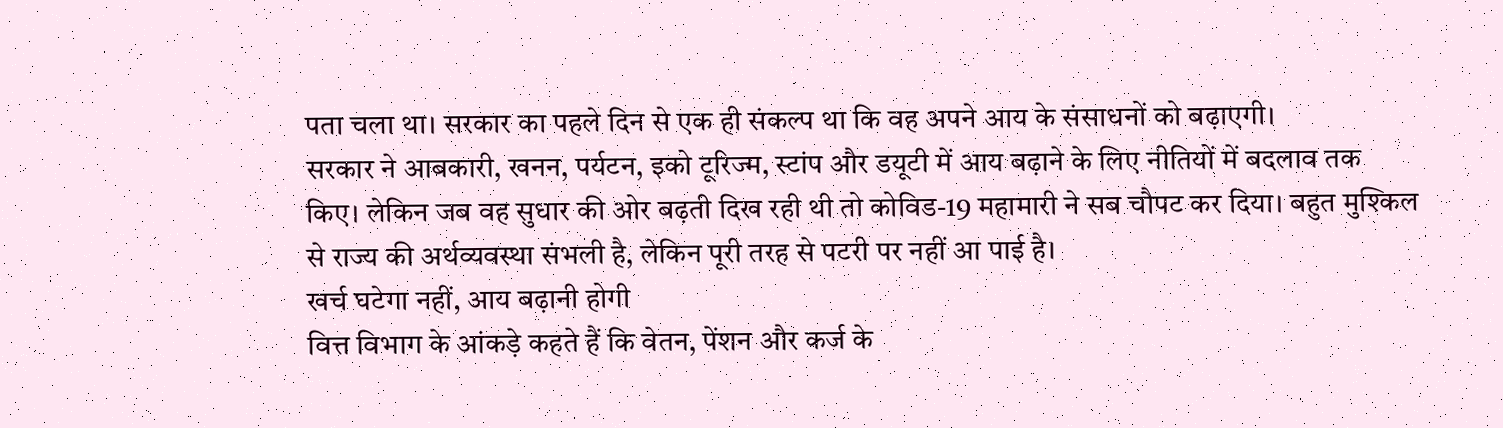पता चला था। सरकार का पहले दिन से एक ही संकल्प था कि वह अपने आय के संसाधनों को बढ़ाएगी।
सरकार ने आबकारी, खनन, पर्यटन, इको टूरिज्म, स्टांप और डयूटी में आय बढ़ाने के लिए नीतियों में बदलाव तक किए। लेकिन जब वह सुधार की ओर बढ़ती दिख रही थी तो कोविड-19 महामारी ने सब चौपट कर दिया। बहुत मुश्किल से राज्य की अर्थव्यवस्था संभली है, लेकिन पूरी तरह से पटरी पर नहीं आ पाई है।
खर्च घटेगा नहीं, आय बढ़ानी होगी
वित्त विभाग के आंकड़े कहते हैं कि वेतन, पेंशन और कर्ज के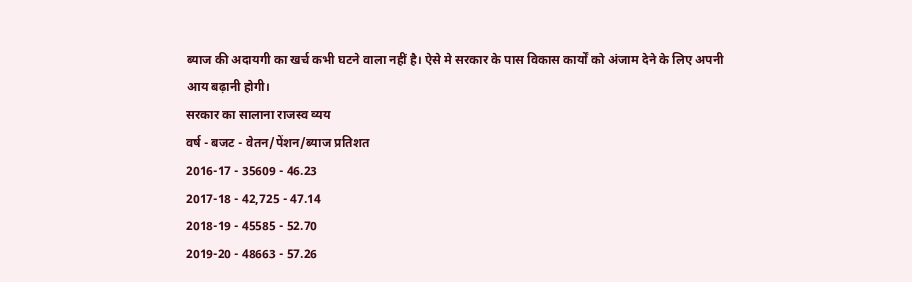ब्याज की अदायगी का खर्च कभी घटने वाला नहीं है। ऐसे मे सरकार के पास विकास कार्यों को अंजाम देने के लिए अपनी आय बढ़ानी होगी।
सरकार का सालाना राजस्व व्यय
वर्ष - बजट - वेतन/पेंशन/ब्याज प्रतिशत
2016-17 - 35609 - 46.23
2017-18 - 42,725 - 47.14
2018-19 - 45585 - 52.70
2019-20 - 48663 - 57.26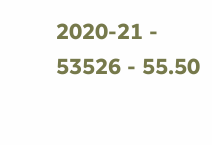2020-21 - 53526 - 55.50